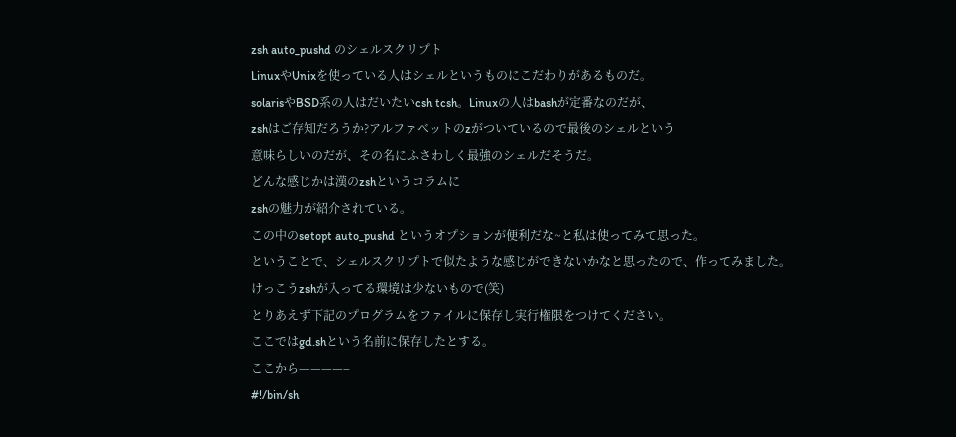zsh auto_pushd のシェルスクリプト
LinuxやUnixを使っている人はシェルというものにこだわりがあるものだ。
solarisやBSD系の人はだいたいcsh tcsh。Linuxの人はbashが定番なのだが、
zshはご存知だろうか?アルファベットのzがついているので最後のシェルという
意味らしいのだが、その名にふさわしく最強のシェルだそうだ。
どんな感じかは漢のzshというコラムに
zshの魅力が紹介されている。
この中のsetopt auto_pushd というオプションが便利だな~と私は使ってみて思った。
ということで、シェルスクリプトで似たような感じができないかなと思ったので、作ってみました。
けっこうzshが入ってる環境は少ないもので(笑)
とりあえず下記のプログラムをファイルに保存し実行権限をつけてください。
ここではgd.shという名前に保存したとする。
ここから————–
#!/bin/sh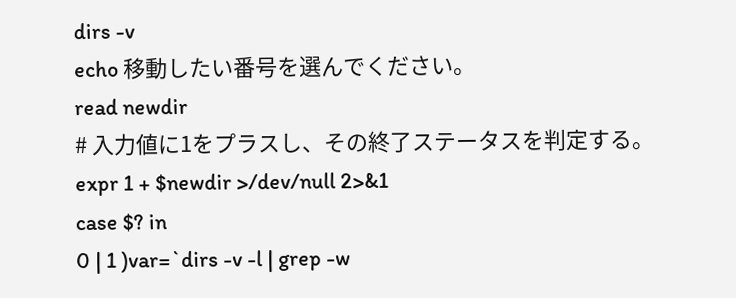dirs -v
echo 移動したい番号を選んでください。
read newdir
# 入力値に1をプラスし、その終了ステータスを判定する。
expr 1 + $newdir >/dev/null 2>&1
case $? in
0 | 1 )var=`dirs -v -l | grep -w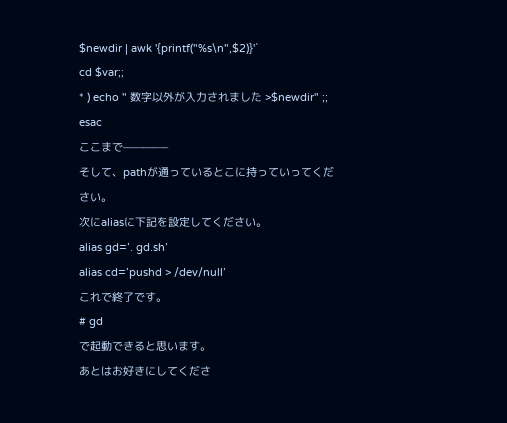$newdir | awk '{printf("%s\n",$2)}'`
cd $var;;
* ) echo " 数字以外が入力されました >$newdir" ;;
esac
ここまで————–
そして、pathが通っているとこに持っていってください。
次にaliasに下記を設定してください。
alias gd=’. gd.sh’
alias cd=’pushd > /dev/null’
これで終了です。
# gd
で起動できると思います。
あとはお好きにしてくださ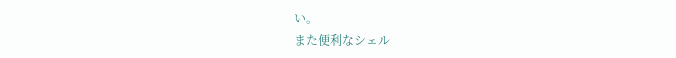い。
また便利なシェル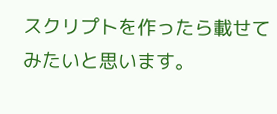スクリプトを作ったら載せてみたいと思います。